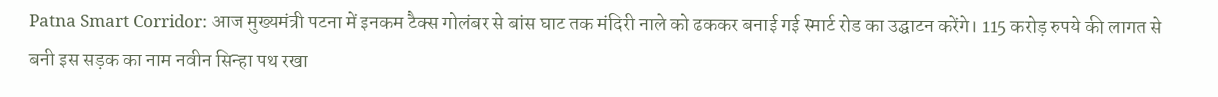Patna Smart Corridor: आज मुख्यमंत्री पटना में इनकम टैक्स गोलंबर से बांस घाट तक मंदिरी नाले को ढककर बनाई गई स्मार्ट रोड का उद्घाटन करेंगे। 115 करोड़ रुपये की लागत से बनी इस सड़क का नाम नवीन सिन्हा पथ रखा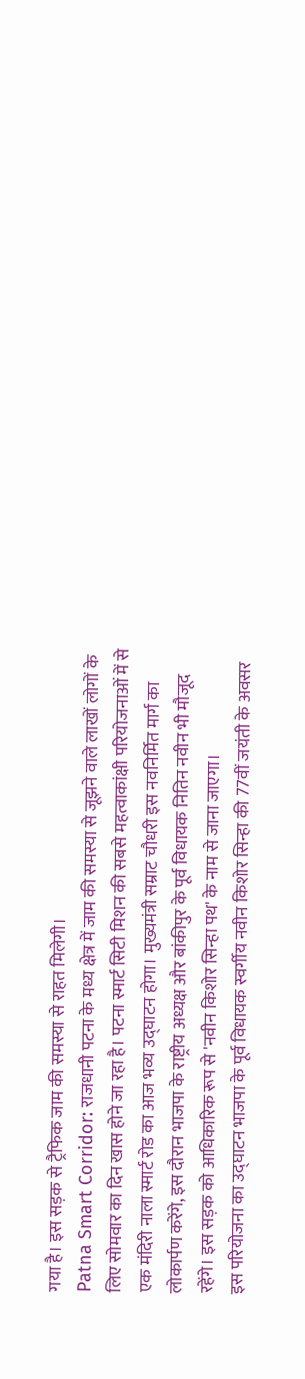गया है। इस सड़क से ट्रैफिक जाम की समस्या से राहत मिलेगी।
Patna Smart Corridor: राजधानी पटना के मध्य क्षेत्र में जाम की समस्या से जूझने वाले लाखों लोगों के लिए सोमवार का दिन खास होने जा रहा है। पटना स्मार्ट सिटी मिशन की सबसे महत्वाकांक्षी परियोजनाओं में से एक मंदिरी नाला स्मार्ट रोड का आज भव्य उद्घाटन होगा। मुख्यमंत्री सम्राट चौधरी इस नवनिर्मित मार्ग का लोकार्पण करेंगे, इस दौरान भाजपा के राष्ट्रीय अध्यक्ष और बांकीपुर के पूर्व विधायक नितिन नवीन भी मौजूद रहेंगे। इस सड़क को आधिकारिक रूप से 'नवीन किशोर सिन्हा पथ' के नाम से जाना जाएगा।
इस परियोजना का उद्घाटन भाजपा के पूर्व विधायक स्वर्गीय नवीन किशोर सिन्हा की 77वीं जयंती के अवसर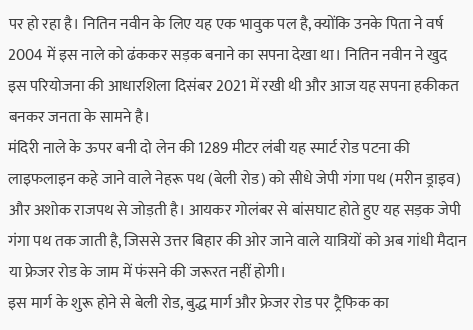पर हो रहा है। नितिन नवीन के लिए यह एक भावुक पल है, क्योंकि उनके पिता ने वर्ष 2004 में इस नाले को ढंककर सड़क बनाने का सपना देखा था। नितिन नवीन ने खुद इस परियोजना की आधारशिला दिसंबर 2021 में रखी थी और आज यह सपना हकीकत बनकर जनता के सामने है।
मंदिरी नाले के ऊपर बनी दो लेन की 1289 मीटर लंबी यह स्मार्ट रोड पटना की लाइफलाइन कहे जाने वाले नेहरू पथ (बेली रोड) को सीधे जेपी गंगा पथ (मरीन ड्राइव) और अशोक राजपथ से जोड़ती है। आयकर गोलंबर से बांसघाट होते हुए यह सड़क जेपी गंगा पथ तक जाती है, जिससे उत्तर बिहार की ओर जाने वाले यात्रियों को अब गांधी मैदान या फ्रेजर रोड के जाम में फंसने की जरूरत नहीं होगी।
इस मार्ग के शुरू होने से बेली रोड, बुद्ध मार्ग और फ्रेजर रोड पर ट्रैफिक का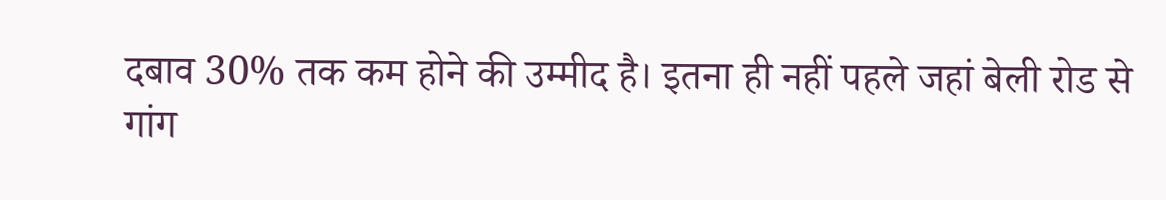दबाव 30% तक कम होने की उम्मीद है। इतना ही नहीं पहले जहां बेली रोड से गांग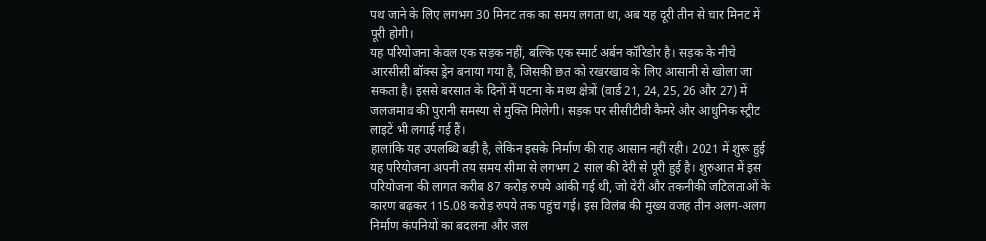पथ जाने के लिए लगभग 30 मिनट तक का समय लगता था, अब यह दूरी तीन से चार मिनट में पूरी होगी।
यह परियोजना केवल एक सड़क नहीं, बल्कि एक स्मार्ट अर्बन कॉरिडोर है। सड़क के नीचे आरसीसी बॉक्स ड्रेन बनाया गया है, जिसकी छत को रखरखाव के लिए आसानी से खोला जा सकता है। इससे बरसात के दिनों में पटना के मध्य क्षेत्रों (वार्ड 21, 24, 25, 26 और 27) में जलजमाव की पुरानी समस्या से मुक्ति मिलेगी। सड़क पर सीसीटीवी कैमरे और आधुनिक स्ट्रीट लाइटें भी लगाई गई हैं।
हालांकि यह उपलब्धि बड़ी है, लेकिन इसके निर्माण की राह आसान नहीं रही। 2021 में शुरू हुई यह परियोजना अपनी तय समय सीमा से लगभग 2 साल की देरी से पूरी हुई है। शुरुआत में इस परियोजना की लागत करीब 87 करोड़ रुपये आंकी गई थी, जो देरी और तकनीकी जटिलताओं के कारण बढ़कर 115.08 करोड़ रुपये तक पहुंच गई। इस विलंब की मुख्य वजह तीन अलग-अलग निर्माण कंपनियों का बदलना और जल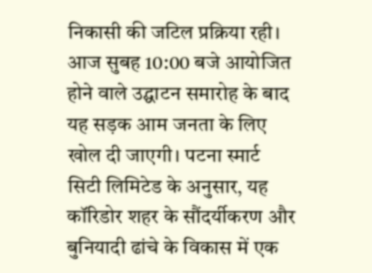निकासी की जटिल प्रक्रिया रही।
आज सुबह 10:00 बजे आयोजित होने वाले उद्घाटन समारोह के बाद यह सड़क आम जनता के लिए खोल दी जाएगी। पटना स्मार्ट सिटी लिमिटेड के अनुसार, यह कॉरिडोर शहर के सौंदर्यीकरण और बुनियादी ढांचे के विकास में एक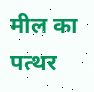मील का पत्थर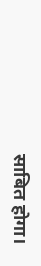साबित होगा।